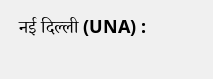नई दिल्ली (UNA) :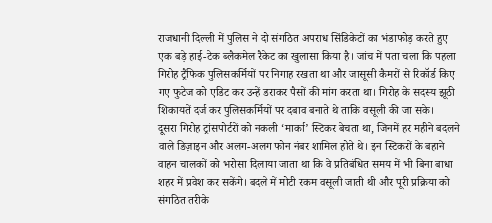राजधानी दिल्ली में पुलिस ने दो संगठित अपराध सिंडिकेटों का भंडाफोड़ करते हुए एक बड़े हाई-टेक ब्लैकमेल रैकेट का खुलासा किया है। जांच में पता चला कि पहला गिरोह ट्रैफिक पुलिसकर्मियों पर निगाह रखता था और जासूसी कैमरों से रिकॉर्ड किए गए फुटेज को एडिट कर उन्हें डराकर पैसों की मांग करता था। गिरोह के सदस्य झूठी शिकायतें दर्ज कर पुलिसकर्मियों पर दबाव बनाते थे ताकि वसूली की जा सके।
दूसरा गिरोह ट्रांसपोर्टरों को नकली ‘मार्का’ स्टिकर बेचता था, जिनमें हर महीने बदलने वाले डिज़ाइन और अलग-अलग फोन नंबर शामिल होते थे। इन स्टिकरों के बहाने वाहन चालकों को भरोसा दिलाया जाता था कि वे प्रतिबंधित समय में भी बिना बाधा शहर में प्रवेश कर सकेंगे। बदले में मोटी रकम वसूली जाती थी और पूरी प्रक्रिया को संगठित तरीके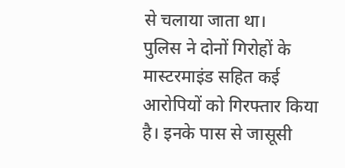से चलाया जाता था।
पुलिस ने दोनों गिरोहों के मास्टरमाइंड सहित कई आरोपियों को गिरफ्तार किया है। इनके पास से जासूसी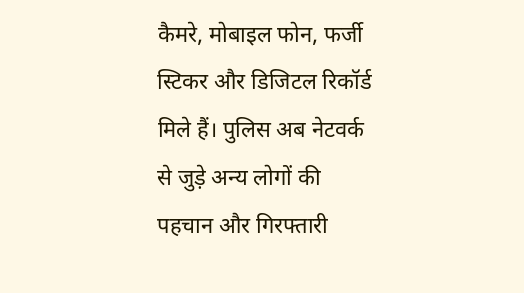कैमरे, मोबाइल फोन, फर्जी स्टिकर और डिजिटल रिकॉर्ड मिले हैं। पुलिस अब नेटवर्क से जुड़े अन्य लोगों की पहचान और गिरफ्तारी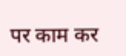पर काम कर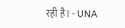रही है। - UNA